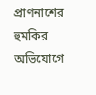প্রাণনাশের হুমকির অভিযোগে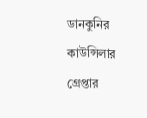ডানকুনির কাউন্সিলার গ্রেপ্তার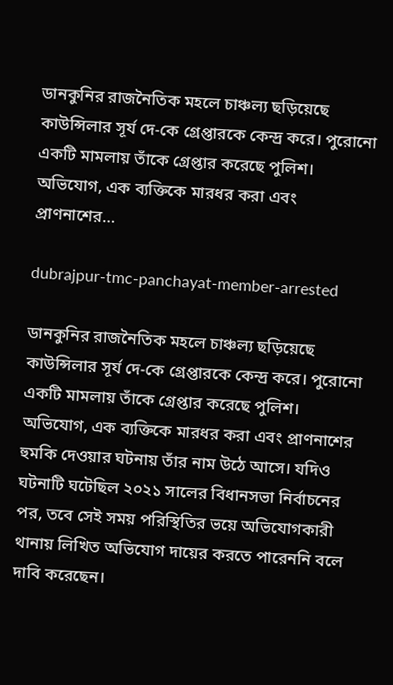ডানকুনির রাজনৈতিক মহলে চাঞ্চল্য ছড়িয়েছে কাউন্সিলার সূর্য দে-কে গ্রেপ্তারকে কেন্দ্র করে। পুরোনো একটি মামলায় তাঁকে গ্রেপ্তার করেছে পুলিশ। অভিযোগ, এক ব্যক্তিকে মারধর করা এবং প্রাণনাশের…

dubrajpur-tmc-panchayat-member-arrested

ডানকুনির রাজনৈতিক মহলে চাঞ্চল্য ছড়িয়েছে কাউন্সিলার সূর্য দে-কে গ্রেপ্তারকে কেন্দ্র করে। পুরোনো একটি মামলায় তাঁকে গ্রেপ্তার করেছে পুলিশ। অভিযোগ, এক ব্যক্তিকে মারধর করা এবং প্রাণনাশের হুমকি দেওয়ার ঘটনায় তাঁর নাম উঠে আসে। যদিও ঘটনাটি ঘটেছিল ২০২১ সালের বিধানসভা নির্বাচনের পর, তবে সেই সময় পরিস্থিতির ভয়ে অভিযোগকারী থানায় লিখিত অভিযোগ দায়ের করতে পারেননি বলে দাবি করেছেন।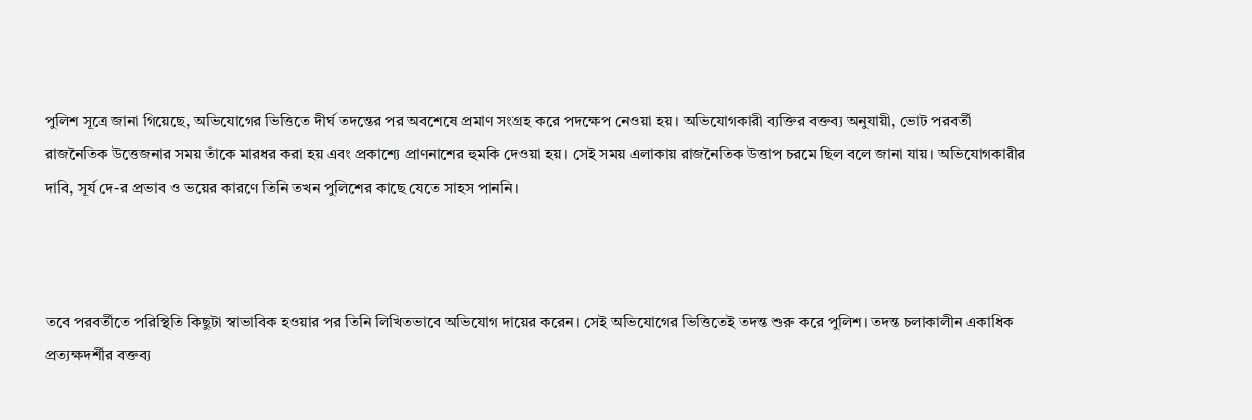পুলিশ সূত্রে জানা গিয়েছে, অভিযোগের ভিত্তিতে দীর্ঘ তদন্তের পর অবশেষে প্রমাণ সংগ্রহ করে পদক্ষেপ নেওয়া হয়। অভিযোগকারী ব্যক্তির বক্তব্য অনুযায়ী, ভোট পরবর্তী রাজনৈতিক উত্তেজনার সময় তাঁকে মারধর করা হয় এবং প্রকাশ্যে প্রাণনাশের হুমকি দেওয়া হয়। সেই সময় এলাকায় রাজনৈতিক উত্তাপ চরমে ছিল বলে জানা যায়। অভিযোগকারীর দাবি, সূর্য দে-র প্রভাব ও ভয়ের কারণে তিনি তখন পুলিশের কাছে যেতে সাহস পাননি।



তবে পরবর্তীতে পরিস্থিতি কিছুটা স্বাভাবিক হওয়ার পর তিনি লিখিতভাবে অভিযোগ দায়ের করেন। সেই অভিযোগের ভিত্তিতেই তদন্ত শুরু করে পুলিশ। তদন্ত চলাকালীন একাধিক প্রত্যক্ষদর্শীর বক্তব্য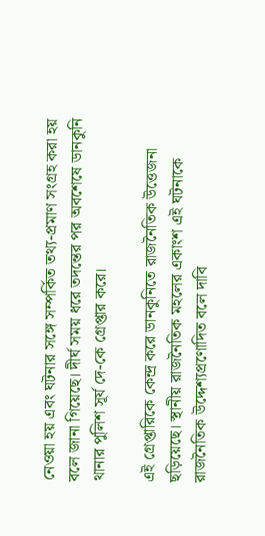নেওয়া হয় এবং ঘটনার সঙ্গে সম্পর্কিত তথ্য-প্রমাণ সংগ্রহ করা হয় বলে জানা গিয়েছে। দীর্ঘ সময় ধরে তদন্তের পর অবশেষে ডানকুনি থানার পুলিশ সূর্য দে-কে গ্রেপ্তার করে।

এই গ্রেপ্তারিকে কেন্দ্র করে ডানকুনিতে রাজনৈতিক উত্তেজনা ছড়িয়েছে। স্থানীয় রাজনৈতিক মহলের একাংশ এই ঘটনাকে রাজনৈতিক উদ্দেশ্যপ্রণোদিত বলে দাবি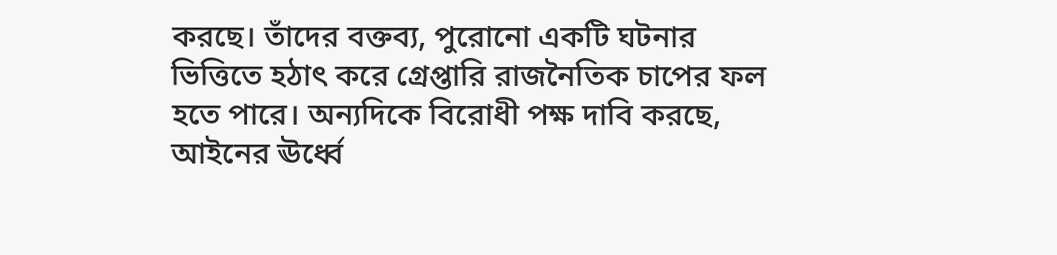করছে। তাঁদের বক্তব্য, পুরোনো একটি ঘটনার ভিত্তিতে হঠাৎ করে গ্রেপ্তারি রাজনৈতিক চাপের ফল হতে পারে। অন্যদিকে বিরোধী পক্ষ দাবি করছে, আইনের ঊর্ধ্বে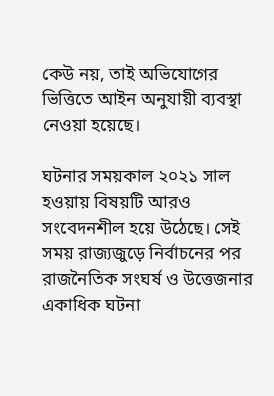কেউ নয়, তাই অভিযোগের ভিত্তিতে আইন অনুযায়ী ব্যবস্থা নেওয়া হয়েছে।

ঘটনার সময়কাল ২০২১ সাল হওয়ায় বিষয়টি আরও সংবেদনশীল হয়ে উঠেছে। সেই সময় রাজ্যজুড়ে নির্বাচনের পর রাজনৈতিক সংঘর্ষ ও উত্তেজনার একাধিক ঘটনা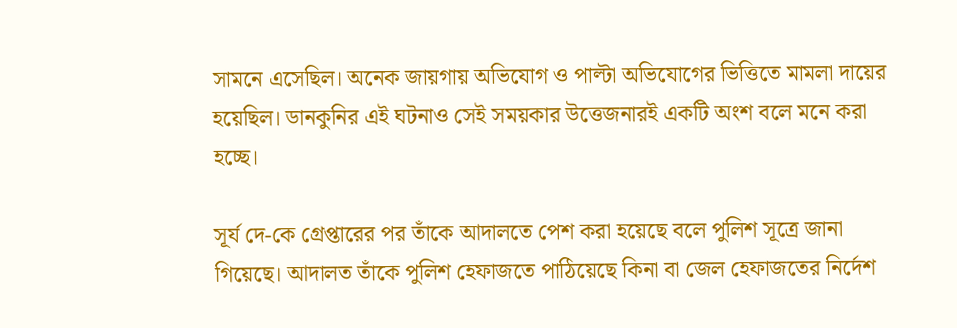সামনে এসেছিল। অনেক জায়গায় অভিযোগ ও পাল্টা অভিযোগের ভিত্তিতে মামলা দায়ের হয়েছিল। ডানকুনির এই ঘটনাও সেই সময়কার উত্তেজনারই একটি অংশ বলে মনে করা হচ্ছে।

সূর্য দে-কে গ্রেপ্তারের পর তাঁকে আদালতে পেশ করা হয়েছে বলে পুলিশ সূত্রে জানা গিয়েছে। আদালত তাঁকে পুলিশ হেফাজতে পাঠিয়েছে কিনা বা জেল হেফাজতের নির্দেশ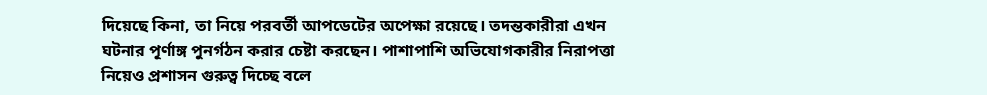দিয়েছে কিনা, তা নিয়ে পরবর্তী আপডেটের অপেক্ষা রয়েছে। তদন্তকারীরা এখন ঘটনার পূর্ণাঙ্গ পুনর্গঠন করার চেষ্টা করছেন। পাশাপাশি অভিযোগকারীর নিরাপত্তা নিয়েও প্রশাসন গুরুত্ব দিচ্ছে বলে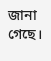জানা গেছে।